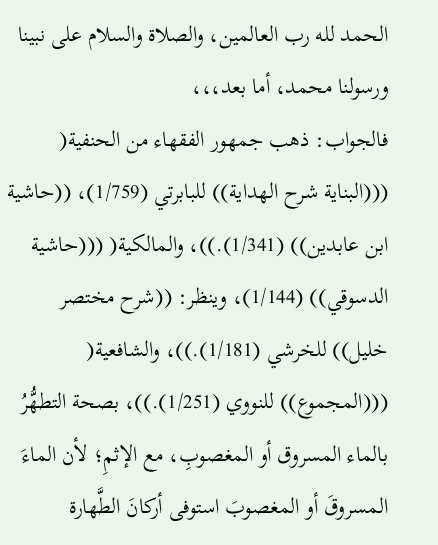الحمد لله رب العالمين، والصلاة والسلام على نبينا ورسولنا محمد، أما بعد،،،
فالجواب: ذهب جمهور الفقهاء من الحنفية( (((البناية شرح الهداية)) للبابرتي (1/759)، ((حاشية ابن عابدين)) (1/341).))، والمالكية( (((حاشية الدسوقي)) (1/144)، وينظر: ((شرح مختصر خليل)) للخرشي (1/181).))، والشافعية( (((المجموع)) للنووي (1/251).))، بصحة التطهُّرُ بالماء المسروق أو المغصوبِ، مع الإثمِ؛ لأن الماءَ المسروقَ أو المغصوبَ استوفى أركانَ الطَّهارة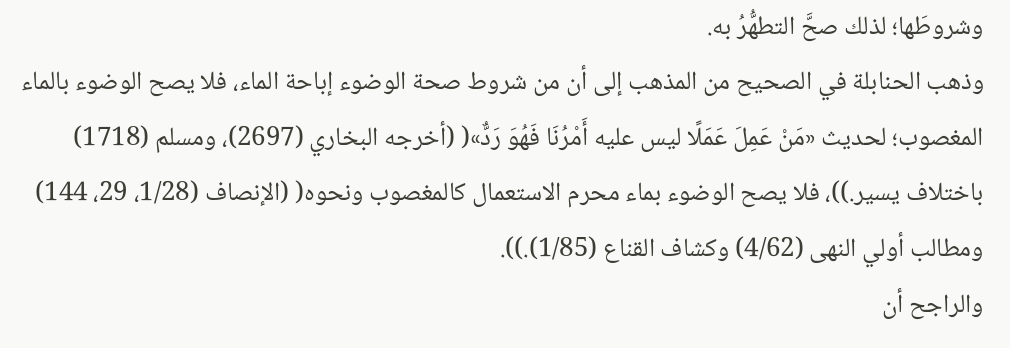وشروطَها؛ لذلك صحَّ التطهُّرُ به.
وذهب الحنابلة في الصحيح من المذهب إلى أن من شروط صحة الوضوء إباحة الماء، فلا يصح الوضوء بالماء المغصوب؛ لحديث «مَنْ عَمِلَ عَمَلًا ليس عليه أَمْرُنَا فَهُوَ رَدٌّ»( (أخرجه البخاري (2697)، ومسلم (1718) باختلاف يسير.))، فلا يصح الوضوء بماء محرم الاستعمال كالمغصوب ونحوه( (الإنصاف (1/28، 29، 144) ومطالب أولي النهى (4/62) وكشاف القناع (1/85).)).
والراجح أن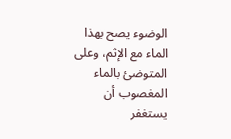الوضوء يصح بهذا الماء مع الإثم، وعلى المتوضئ بالماء المغصوب أن يستغفر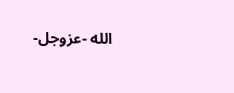الله -عزوجل-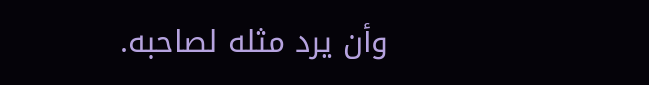وأن يرد مثله لصاحبه.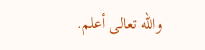والله تعالى أعلم.